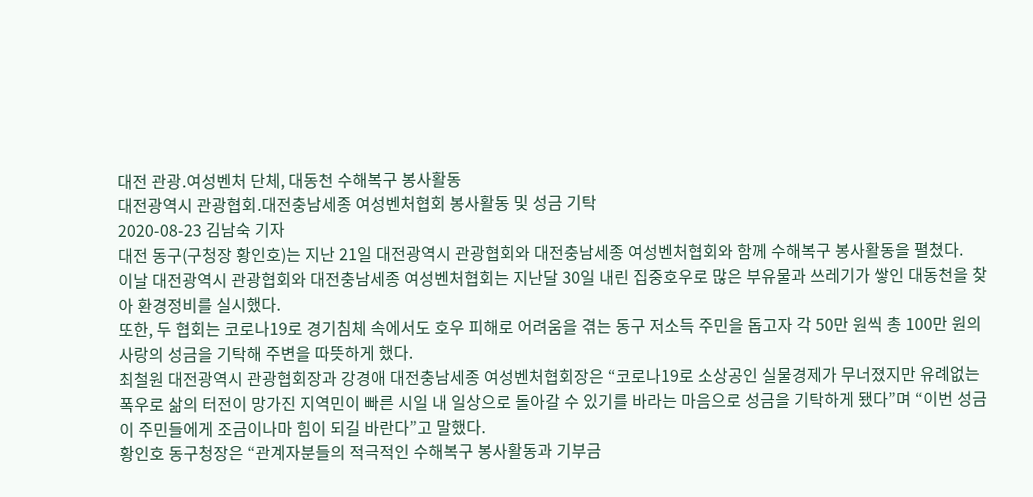대전 관광․여성벤처 단체, 대동천 수해복구 봉사활동
대전광역시 관광협회․대전충남세종 여성벤처협회 봉사활동 및 성금 기탁
2020-08-23 김남숙 기자
대전 동구(구청장 황인호)는 지난 21일 대전광역시 관광협회와 대전충남세종 여성벤처협회와 함께 수해복구 봉사활동을 펼쳤다.
이날 대전광역시 관광협회와 대전충남세종 여성벤처협회는 지난달 30일 내린 집중호우로 많은 부유물과 쓰레기가 쌓인 대동천을 찾아 환경정비를 실시했다.
또한, 두 협회는 코로나19로 경기침체 속에서도 호우 피해로 어려움을 겪는 동구 저소득 주민을 돕고자 각 50만 원씩 총 100만 원의 사랑의 성금을 기탁해 주변을 따뜻하게 했다.
최철원 대전광역시 관광협회장과 강경애 대전충남세종 여성벤처협회장은 “코로나19로 소상공인 실물경제가 무너졌지만 유례없는 폭우로 삶의 터전이 망가진 지역민이 빠른 시일 내 일상으로 돌아갈 수 있기를 바라는 마음으로 성금을 기탁하게 됐다”며 “이번 성금이 주민들에게 조금이나마 힘이 되길 바란다”고 말했다.
황인호 동구청장은 “관계자분들의 적극적인 수해복구 봉사활동과 기부금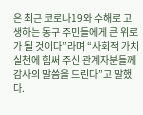은 최근 코로나19와 수해로 고생하는 동구 주민들에게 큰 위로가 될 것이다”라며 “사회적 가치 실천에 힘써 주신 관계자분들께 감사의 말씀을 드린다”고 말했다.